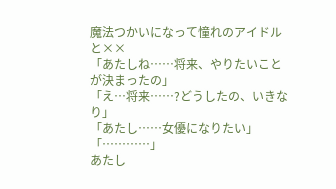魔法つかいになって憧れのアイドルと××
「あたしね……将来、やりたいことが決まったの」
「え…将来……?どうしたの、いきなり」
「あたし……女優になりたい」
「…………」
あたし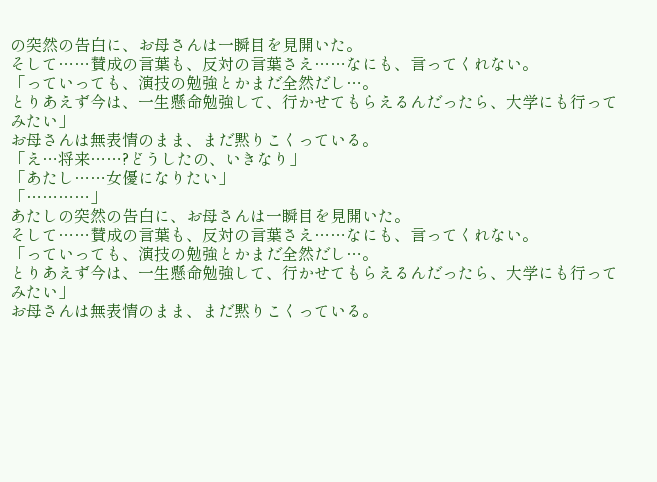の突然の告白に、お母さんは一瞬目を見開いた。
そして……賛成の言葉も、反対の言葉さえ……なにも、言ってくれない。
「っていっても、演技の勉強とかまだ全然だし…。
とりあえず今は、一生懸命勉強して、行かせてもらえるんだったら、大学にも行ってみたい」
お母さんは無表情のまま、まだ黙りこくっている。
「え…将来……?どうしたの、いきなり」
「あたし……女優になりたい」
「…………」
あたしの突然の告白に、お母さんは一瞬目を見開いた。
そして……賛成の言葉も、反対の言葉さえ……なにも、言ってくれない。
「っていっても、演技の勉強とかまだ全然だし…。
とりあえず今は、一生懸命勉強して、行かせてもらえるんだったら、大学にも行ってみたい」
お母さんは無表情のまま、まだ黙りこくっている。